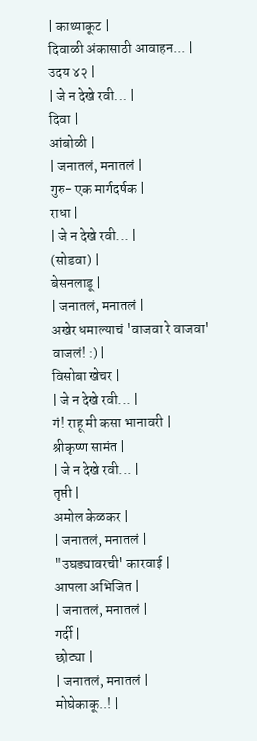| काथ्याकूट |
दिवाळी अंकासाठी आवाहन... |
उदय ४२ |
| जे न देखे रवी... |
दिवा |
आंबोळी |
| जनातलं, मनातलं |
गुरु- एक मार्गदर्षक |
राधा |
| जे न देखे रवी... |
(सोडवा) |
बेसनलाडू |
| जनातलं, मनातलं |
अखेर धमाल्याचं 'वाजवा रे वाजवा' वाजलं! :) |
विसोबा खेचर |
| जे न देखे रवी... |
गं! राहू मी कसा भानावरी |
श्रीकृष्ण सामंत |
| जे न देखे रवी... |
तृप्ती |
अमोल केळकर |
| जनातलं, मनातलं |
"उघड्यावरची' कारवाई |
आपला अभिजित |
| जनातलं, मनातलं |
गर्दी |
छोट्या |
| जनातलं, मनातलं |
मोघेकाकू..! |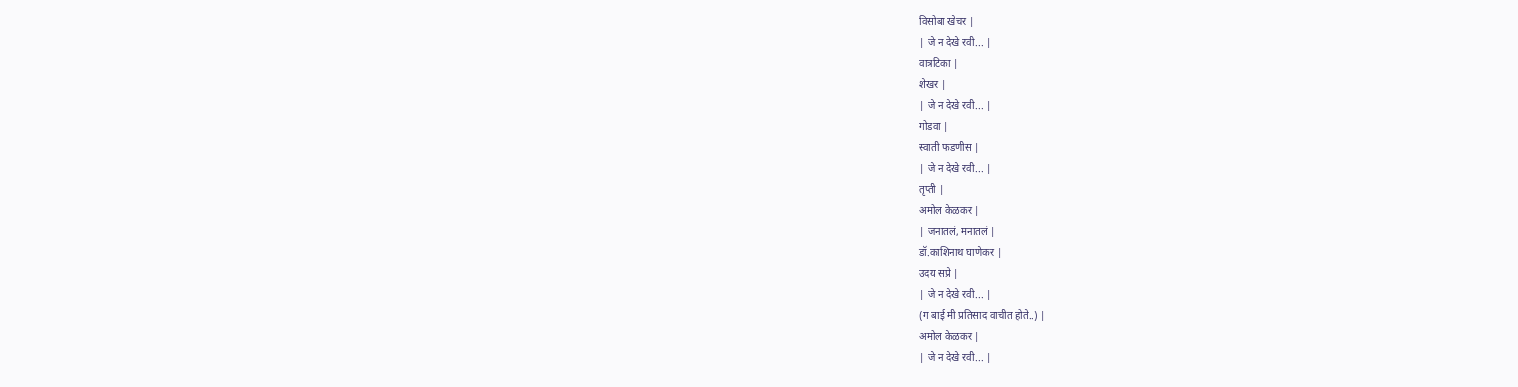विसोबा खेचर |
| जे न देखे रवी... |
वात्रटिका |
शेखर |
| जे न देखे रवी... |
गोडवा |
स्वाती फडणीस |
| जे न देखे रवी... |
तृप्ती |
अमोल केळकर |
| जनातलं, मनातलं |
डॉ.काशिनाथ घाणेकर |
उदय सप्रे |
| जे न देखे रवी... |
(ग बाई मी प्रतिसाद वाचीत होते..) |
अमोल केळकर |
| जे न देखे रवी... |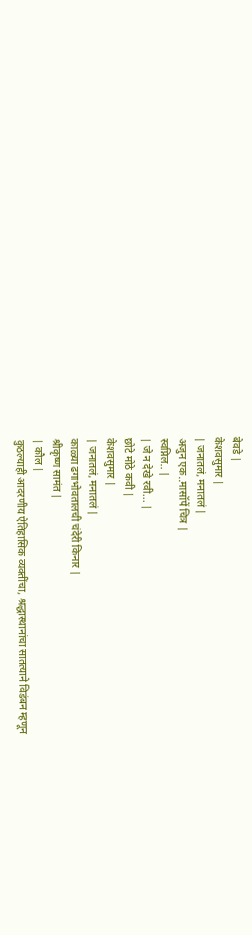बेवडे |
केशवसुमार |
| जनातलं, मनातलं |
अजुन एक..मासॉपें चित्र |
स्वप्निल.. |
| जे न देखे रवी... |
छोटे मोठे कवी |
केशवसुमार |
| जनातलं, मनातलं |
काळ्या ढगाभोवतालची चंदेरी किनार |
श्रीकृष्ण सामंत |
| कौल |
कुठल्याही आदरणीय ऐतिहासिक व्यक्तींचा, श्रद्धास्थानांचा सातत्याने विडंबन म्हणून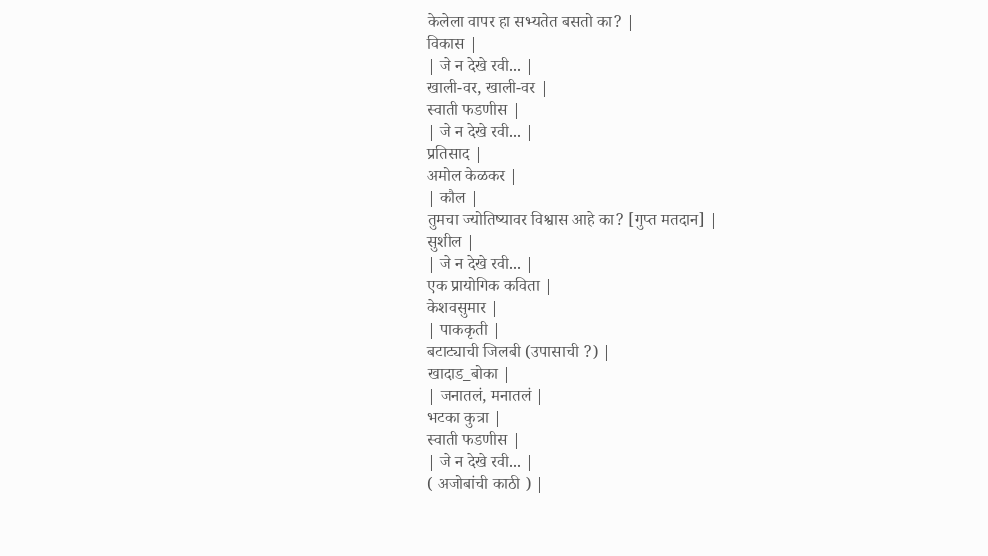केलेला वापर हा सभ्यतेत बसतो का? |
विकास |
| जे न देखे रवी... |
खाली-वर, खाली-वर |
स्वाती फडणीस |
| जे न देखे रवी... |
प्रतिसाद |
अमोल केळकर |
| कौल |
तुमचा ज्योतिष्यावर विश्वास आहे का? [गुप्त मतदान] |
सुशील |
| जे न देखे रवी... |
एक प्रायोगिक कविता |
केशवसुमार |
| पाककृती |
बटाट्याची जिलबी (उपासाची ?) |
खादाड_बोका |
| जनातलं, मनातलं |
भटका कुत्रा |
स्वाती फडणीस |
| जे न देखे रवी... |
( अजोबांची काठी ) |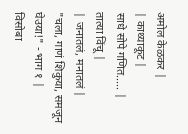अमोल केळकर |
| काथ्याकूट |
साधे सोपे गणित..... |
तात्या विंचू |
| जनातलं, मनातलं |
"चला, गाणं शिकुया, समजून घेउया!" - भाग १ |
विसोबा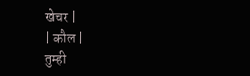खेचर |
| कौल |
तुम्ही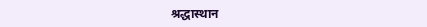श्रद्धास्थान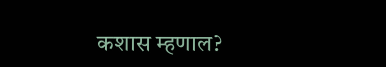कशास म्हणाल?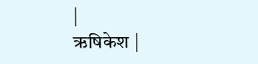|
ऋषिकेश |